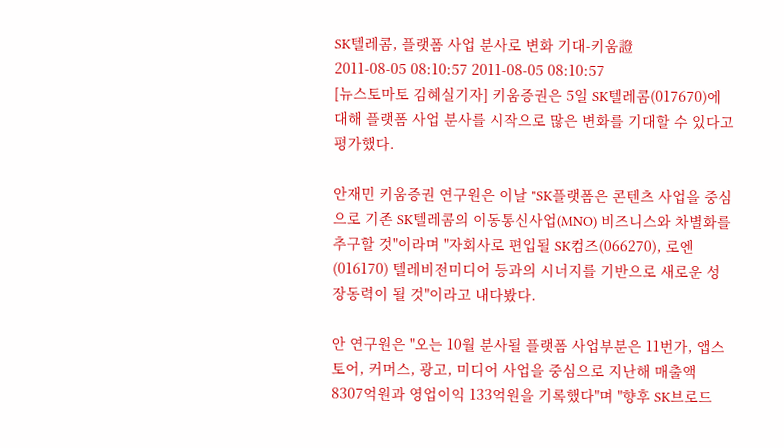SK텔레콤, 플랫폼 사업 분사로 변화 기대-키움證
2011-08-05 08:10:57 2011-08-05 08:10:57
[뉴스토마토 김혜실기자] 키움증권은 5일 SK텔레콤(017670)에 대해 플랫폼 사업 분사를 시작으로 많은 변화를 기대할 수 있다고 평가했다.

안재민 키움증권 연구원은 이날 "SK플랫폼은 콘텐츠 사업을 중심으로 기존 SK텔레콤의 이동통신사업(MNO) 비즈니스와 차별화를 추구할 것"이라며 "자회사로 편입될 SK컴즈(066270), 로엔(016170) 텔레비전미디어 등과의 시너지를 기반으로 새로운 성장동력이 될 것"이라고 내다봤다.

안 연구원은 "오는 10월 분사될 플랫폼 사업부분은 11번가, 앱스토어, 커머스, 광고, 미디어 사업을 중심으로 지난해 매출액 8307억원과 영업이익 133억원을 기록했다"며 "향후 SK브로드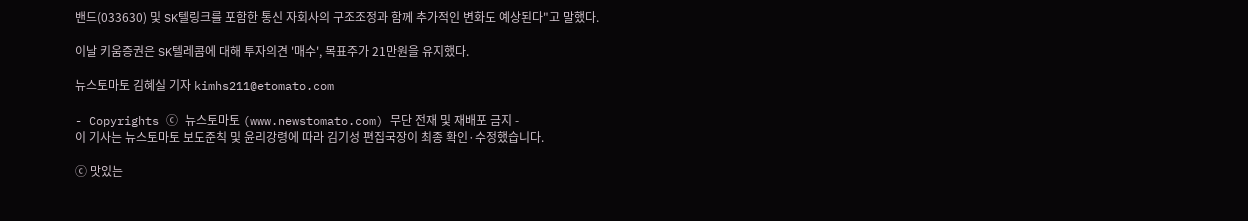밴드(033630) 및 SK텔링크를 포함한 통신 자회사의 구조조정과 함께 추가적인 변화도 예상된다"고 말했다.

이날 키움증권은 SK텔레콤에 대해 투자의견 '매수', 목표주가 21만원을 유지했다.

뉴스토마토 김혜실 기자 kimhs211@etomato.com

- Copyrights ⓒ 뉴스토마토 (www.newstomato.com) 무단 전재 및 재배포 금지 -
이 기사는 뉴스토마토 보도준칙 및 윤리강령에 따라 김기성 편집국장이 최종 확인·수정했습니다.

ⓒ 맛있는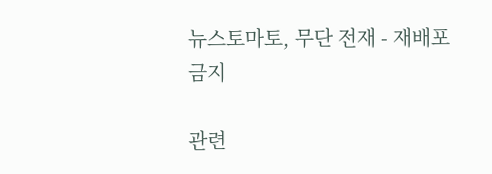뉴스토마토, 무단 전재 - 재배포 금지

관련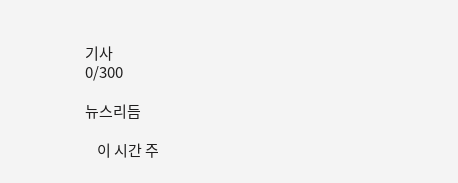기사
0/300

뉴스리듬

    이 시간 주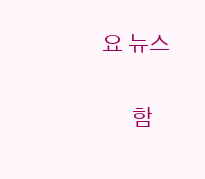요 뉴스

      함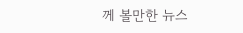께 볼만한 뉴스